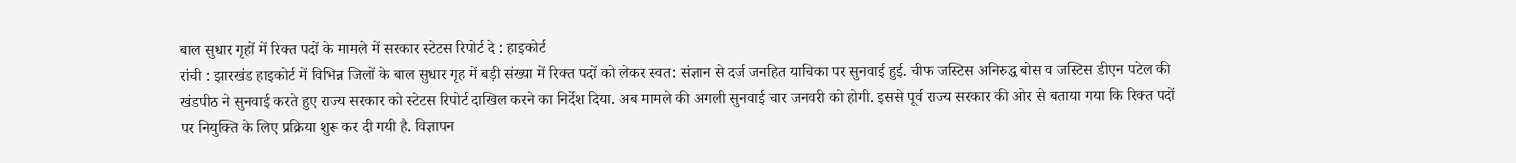बाल सुधार गृहों में रिक्त पदों के मामले में सरकार स्टेटस रिपोर्ट दे : हाइकोर्ट
रांची : झारखंड हाइकोर्ट में विभिन्न जिलों के बाल सुधार गृह में बड़ी संख्या में रिक्त पदों को लेकर स्वत: संज्ञान से दर्ज जनहित याचिका पर सुनवाई हुई. चीफ जस्टिस अनिरुद्ध बोस व जस्टिस डीएन पटेल की खंडपीठ ने सुनवाई करते हुए राज्य सरकार को स्टेटस रिपोर्ट दाखिल करने का निर्देश दिया. अब मामले की अगली सुनवाई चार जनवरी को होगी. इससे पूर्व राज्य सरकार की ओर से बताया गया कि रिक्त पदों पर नियुक्ति के लिए प्रक्रिया शुरू कर दी गयी है. विज्ञापन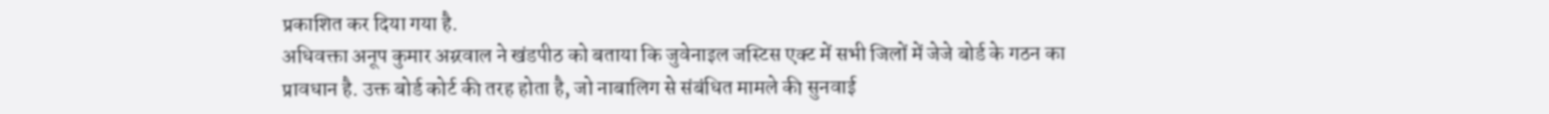प्रकाशित कर दिया गया है.
अधिवक्ता अनूप कुमार अग्र्रवाल ने खंडपीठ को बताया कि जुवेनाइल जस्टिस एक्ट में सभी जिलों में जेजे बोर्ड के गठन का प्रावधान है. उक्त बोर्ड कोर्ट की तरह होता है, जो नाबालिग से संबंधित मामले की सुनवाई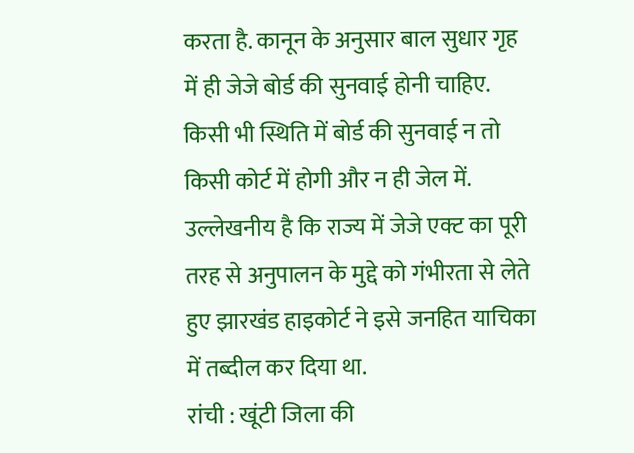करता है. कानून के अनुसार बाल सुधार गृह में ही जेजे बोर्ड की सुनवाई होनी चाहिए. किसी भी स्थिति में बोर्ड की सुनवाई न तो किसी कोर्ट में होगी और न ही जेल में. उल्लेखनीय है कि राज्य में जेजे एक्ट का पूरी तरह से अनुपालन के मुद्दे को गंभीरता से लेते हुए झारखंड हाइकोर्ट ने इसे जनहित याचिका में तब्दील कर दिया था.
रांची : खूंटी जिला की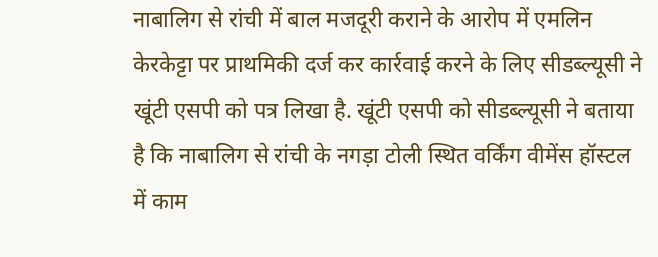नाबालिग से रांची में बाल मजदूरी कराने के आरोप में एमलिन केरकेट्टा पर प्राथमिकी दर्ज कर कार्रवाई करने के लिए सीडब्ल्यूसी ने खूंटी एसपी को पत्र लिखा है. खूंटी एसपी को सीडब्ल्यूसी ने बताया है कि नाबालिग से रांची के नगड़ा टोली स्थित वर्किंग वीमेंस हॉस्टल में काम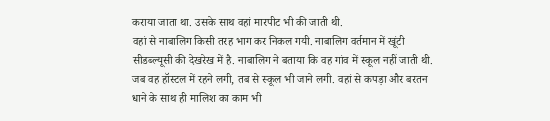कराया जाता था. उसके साथ वहां मारपीट भी की जाती थी.
वहां से नाबालिग किसी तरह भाग कर निकल गयी. नाबालिग वर्तमान में खूंटी सीडब्ल्यूसी की देखरेख में है. नाबालिग ने बताया कि वह गांव में स्कूल नहीं जाती थी. जब वह हॉस्टल में रहने लगी, तब से स्कूल भी जाने लगी. वहां से कपड़ा और बरतन धाने के साथ ही मालिश का काम भी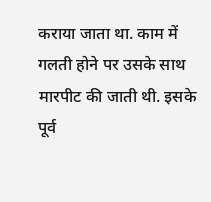कराया जाता था. काम में गलती होने पर उसके साथ मारपीट की जाती थी. इसके पूर्व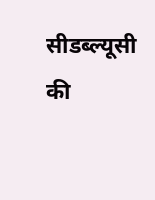सीडब्ल्यूसी की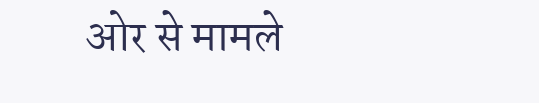ओर से मामले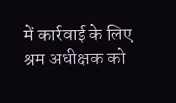में कार्रवाई के लिए श्रम अधीक्षक को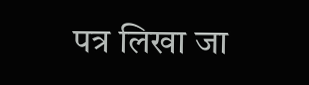पत्र लिखा जा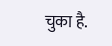चुका है.